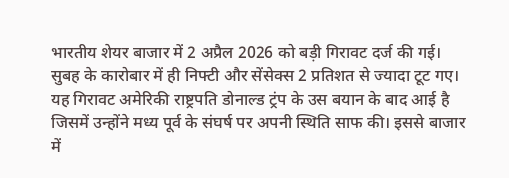भारतीय शेयर बाजार में 2 अप्रैल 2026 को बड़ी गिरावट दर्ज की गई। सुबह के कारोबार में ही निफ्टी और सेंसेक्स 2 प्रतिशत से ज्यादा टूट गए। यह गिरावट अमेरिकी राष्ट्रपति डोनाल्ड ट्रंप के उस बयान के बाद आई है जिसमें उन्होंने मध्य पूर्व के संघर्ष पर अपनी स्थिति साफ की। इससे बाजार में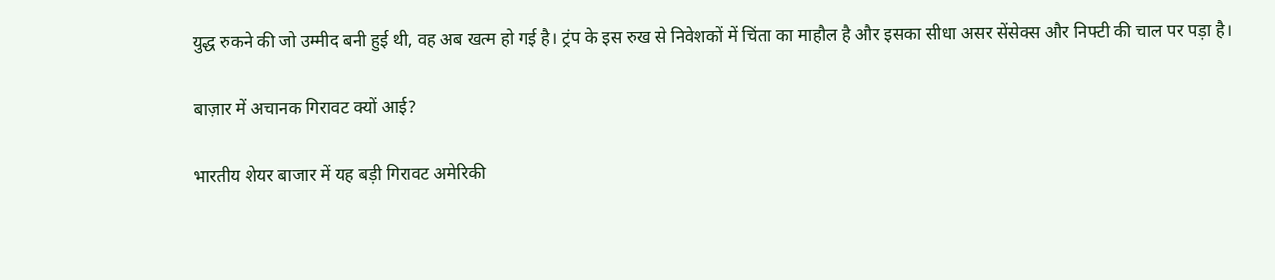युद्ध रुकने की जो उम्मीद बनी हुई थी, वह अब खत्म हो गई है। ट्रंप के इस रुख से निवेशकों में चिंता का माहौल है और इसका सीधा असर सेंसेक्स और निफ्टी की चाल पर पड़ा है।

बाज़ार में अचानक गिरावट क्यों आई?

भारतीय शेयर बाजार में यह बड़ी गिरावट अमेरिकी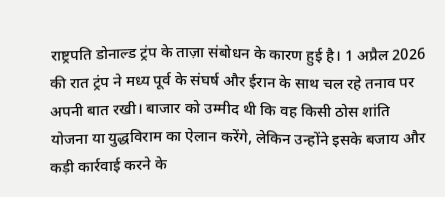राष्ट्रपति डोनाल्ड ट्रंप के ताज़ा संबोधन के कारण हुई है। 1 अप्रैल 2026 की रात ट्रंप ने मध्य पूर्व के संघर्ष और ईरान के साथ चल रहे तनाव पर अपनी बात रखी। बाजार को उम्मीद थी कि वह किसी ठोस शांति योजना या युद्धविराम का ऐलान करेंगे, लेकिन उन्होंने इसके बजाय और कड़ी कार्रवाई करने के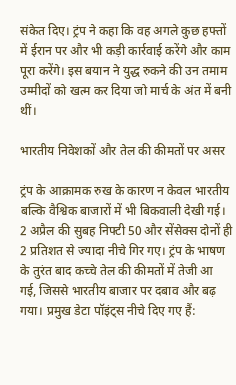संकेत दिए। ट्रंप ने कहा कि वह अगले कुछ हफ्तों में ईरान पर और भी कड़ी कार्रवाई करेंगे और काम पूरा करेंगे। इस बयान ने युद्ध रुकने की उन तमाम उम्मीदों को खत्म कर दिया जो मार्च के अंत में बनी थीं।

भारतीय निवेशकों और तेल की कीमतों पर असर

ट्रंप के आक्रामक रुख के कारण न केवल भारतीय बल्कि वैश्विक बाजारों में भी बिकवाली देखी गई। 2 अप्रैल की सुबह निफ्टी 50 और सेंसेक्स दोनों ही 2 प्रतिशत से ज्यादा नीचे गिर गए। ट्रंप के भाषण के तुरंत बाद कच्चे तेल की कीमतों में तेजी आ गई, जिससे भारतीय बाजार पर दबाव और बढ़ गया। प्रमुख डेटा पॉइंट्स नीचे दिए गए हैं: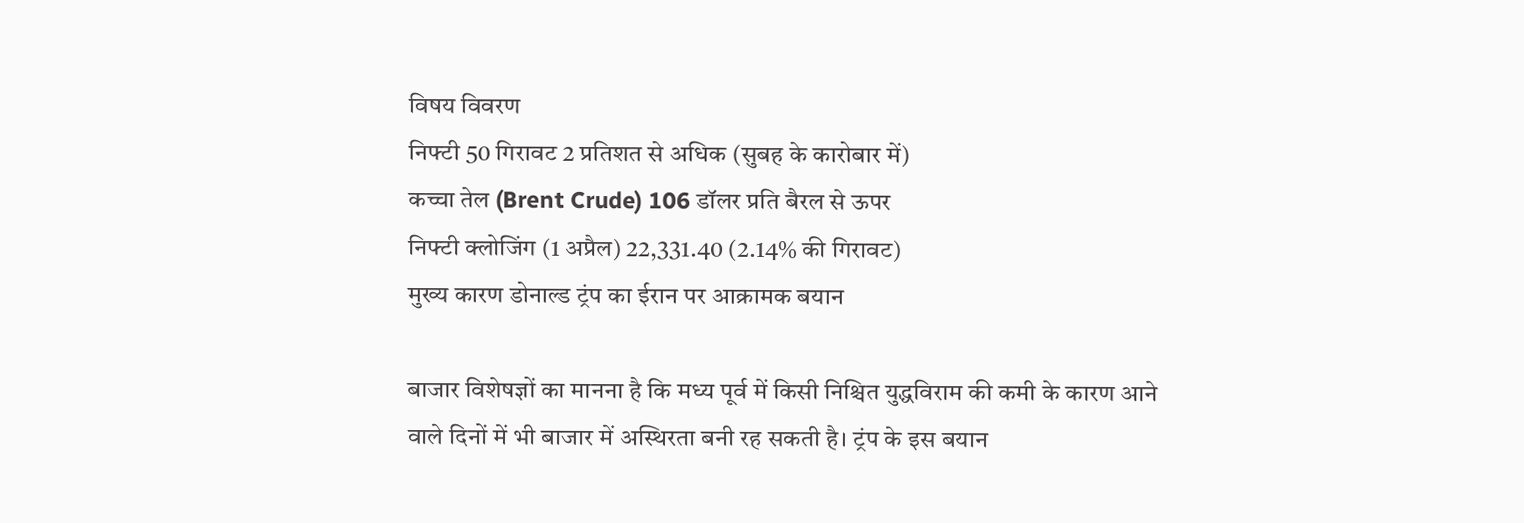विषय विवरण
निफ्टी 50 गिरावट 2 प्रतिशत से अधिक (सुबह के कारोबार में)
कच्चा तेल (Brent Crude) 106 डॉलर प्रति बैरल से ऊपर
निफ्टी क्लोजिंग (1 अप्रैल) 22,331.40 (2.14% की गिरावट)
मुख्य कारण डोनाल्ड ट्रंप का ईरान पर आक्रामक बयान

बाजार विशेषज्ञों का मानना है कि मध्य पूर्व में किसी निश्चित युद्धविराम की कमी के कारण आने वाले दिनों में भी बाजार में अस्थिरता बनी रह सकती है। ट्रंप के इस बयान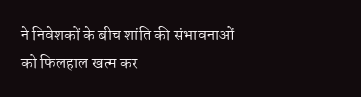ने निवेशकों के बीच शांति की संभावनाओं को फिलहाल खत्म कर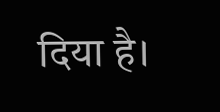दिया है।